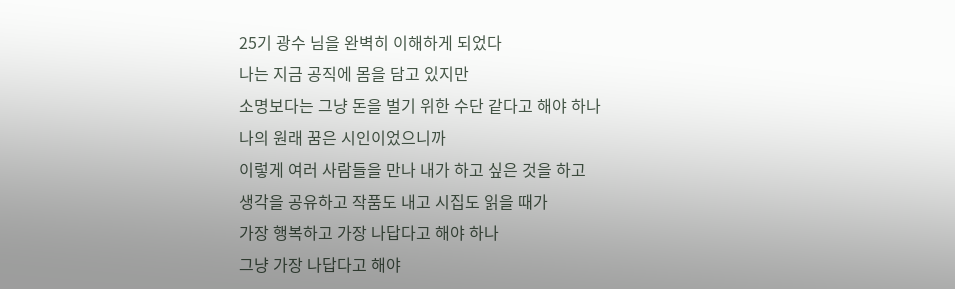25기 광수 님을 완벽히 이해하게 되었다
나는 지금 공직에 몸을 담고 있지만
소명보다는 그냥 돈을 벌기 위한 수단 같다고 해야 하나
나의 원래 꿈은 시인이었으니까
이렇게 여러 사람들을 만나 내가 하고 싶은 것을 하고
생각을 공유하고 작품도 내고 시집도 읽을 때가
가장 행복하고 가장 나답다고 해야 하나
그냥 가장 나답다고 해야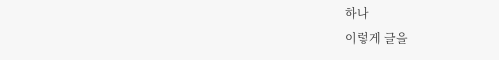하나
이렇게 글을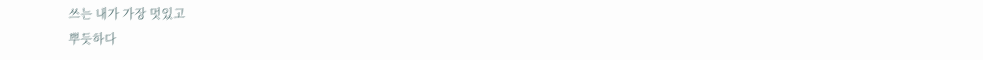쓰는 내가 가장 멋있고
뿌듯하다